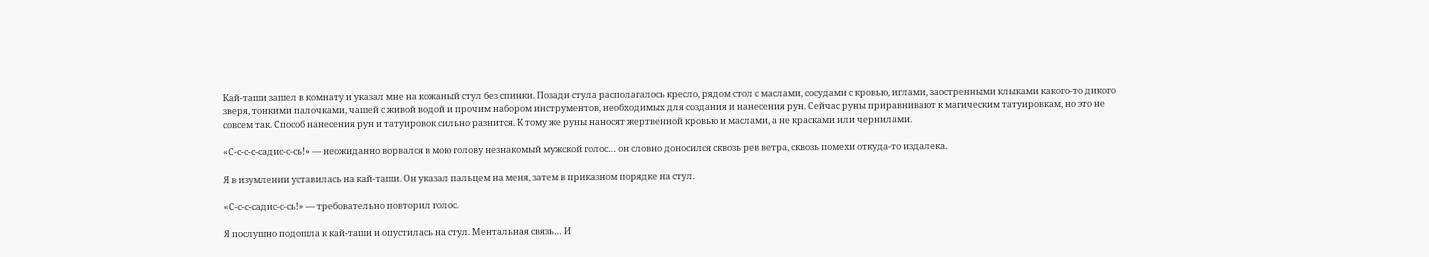Кай-таши зашел в комнату и указал мне на кожаный стул без спинки. Позади стула располагалось кресло, рядом стол с маслами, сосудами с кровью, иглами, заостренными клыками какого-то дикого зверя, тонкими палочками, чашей с живой водой и прочим набором инструментов, необходимых для создания и нанесения рун. Сейчас руны приравнивают к магическим татуировкам, но это не совсем так. Способ нанесения рун и татуировок сильно разнится. К тому же руны наносят жертвенной кровью и маслами, а не красками или чернилами.

«С-с-с-с-садис-с-сь!» — неожиданно ворвался в мою голову незнакомый мужской голос… он словно доносился сквозь рев ветра, сквозь помехи откуда-то издалека.

Я в изумлении уставилась на кай-таши. Он указал пальцем на меня, затем в приказном порядке на стул.

«С-с-с-садис-с-сь!» — требовательно повторил голос.

Я послушно подошла к кай-таши и опустилась на стул. Ментальная связь… И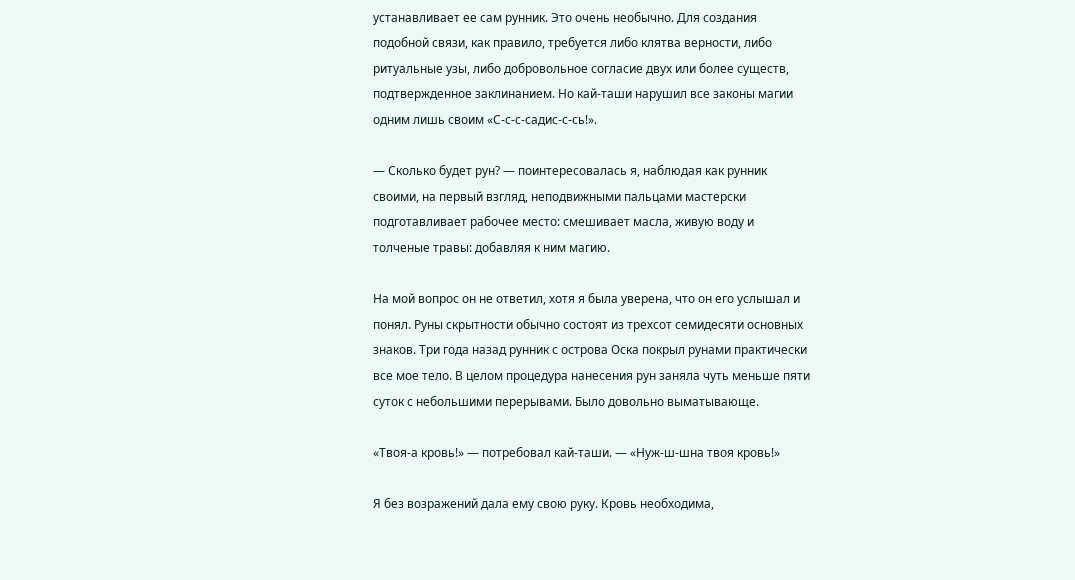устанавливает ее сам рунник. Это очень необычно. Для создания подобной связи, как правило, требуется либо клятва верности, либо ритуальные узы, либо добровольное согласие двух или более существ, подтвержденное заклинанием. Но кай-таши нарушил все законы магии одним лишь своим «С-с-с-садис-с-сь!».

— Сколько будет рун? — поинтересовалась я, наблюдая как рунник своими, на первый взгляд, неподвижными пальцами мастерски подготавливает рабочее место: смешивает масла, живую воду и толченые травы: добавляя к ним магию.

На мой вопрос он не ответил, хотя я была уверена, что он его услышал и понял. Руны скрытности обычно состоят из трехсот семидесяти основных знаков. Три года назад рунник с острова Оска покрыл рунами практически все мое тело. В целом процедура нанесения рун заняла чуть меньше пяти суток с небольшими перерывами. Было довольно выматывающе.

«Твоя-а кровь!» — потребовал кай-таши. — «Нуж-ш-шна твоя кровь!»

Я без возражений дала ему свою руку. Кровь необходима,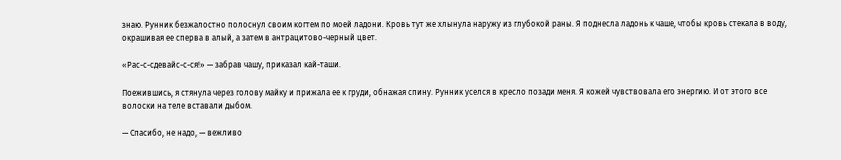знаю. Рунник безжалостно полоснул своим когтем по моей ладони. Кровь тут же хлынула наружу из глубокой раны. Я поднесла ладонь к чаше, чтобы кровь стекала в воду, окрашивая ее сперва в алый, а затем в антрацитово-черный цвет.

«Рас-с-сдевайс-с-ся!» — забрав чашу, приказал кай-таши.

Поежившись, я стянула через голову майку и прижала ее к груди, обнажая спину. Рунник уселся в кресло позади меня. Я кожей чувствовала его энергию. И от этого все волоски на теле вставали дыбом.

— Спасибо, не надо, — вежливо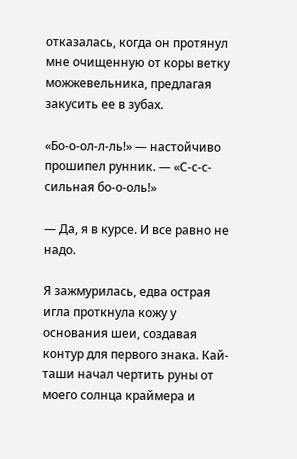отказалась, когда он протянул мне очищенную от коры ветку можжевельника, предлагая закусить ее в зубах.

«Бо-о-ол-л-ль!» — настойчиво прошипел рунник. — «С-с-с-сильная бо-о-оль!»

— Да, я в курсе. И все равно не надо.

Я зажмурилась, едва острая игла проткнула кожу у основания шеи, создавая контур для первого знака. Кай-таши начал чертить руны от моего солнца краймера и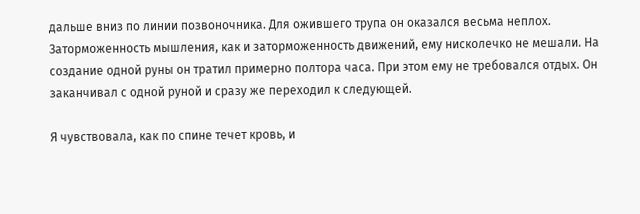дальше вниз по линии позвоночника. Для ожившего трупа он оказался весьма неплох. Заторможенность мышления, как и заторможенность движений, ему нисколечко не мешали. На создание одной руны он тратил примерно полтора часа. При этом ему не требовался отдых. Он заканчивал с одной руной и сразу же переходил к следующей.

Я чувствовала, как по спине течет кровь, и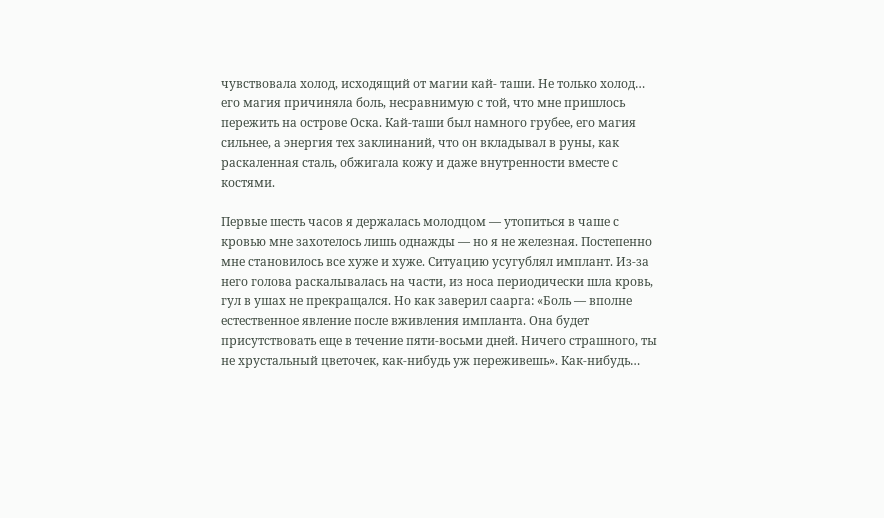чувствовала холод, исходящий от магии кай- таши. Не только холод… его магия причиняла боль, несравнимую с той, что мне пришлось пережить на острове Оска. Кай-таши был намного грубее, его магия сильнее, а энергия тех заклинаний, что он вкладывал в руны, как раскаленная сталь, обжигала кожу и даже внутренности вместе с костями.

Первые шесть часов я держалась молодцом — утопиться в чаше с кровью мне захотелось лишь однажды — но я не железная. Постепенно мне становилось все хуже и хуже. Ситуацию усугублял имплант. Из-за него голова раскалывалась на части, из носа периодически шла кровь, гул в ушах не прекращался. Но как заверил саарга: «Боль — вполне естественное явление после вживления импланта. Она будет присутствовать еще в течение пяти-восьми дней. Ничего страшного, ты не хрустальный цветочек, как-нибудь уж переживешь». Как-нибудь…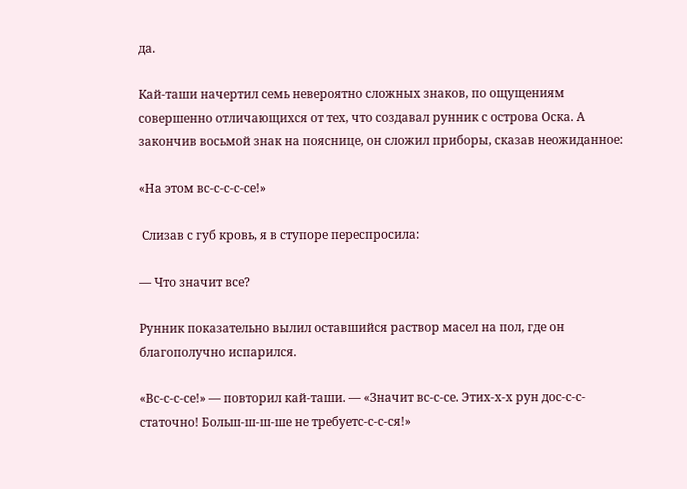да.

Кай-таши начертил семь невероятно сложных знаков, по ощущениям совершенно отличающихся от тех, что создавал рунник с острова Оска. А закончив восьмой знак на пояснице, он сложил приборы, сказав неожиданное:

«На этом вс-с-с-с-се!»

 Слизав с губ кровь, я в ступоре переспросила:

— Что значит все?

Рунник показательно вылил оставшийся раствор масел на пол, где он благополучно испарился.

«Вс-с-с-се!» — повторил кай-таши. — «Значит вс-с-се. Этих-х-х рун дос-с-с-статочно! Больш-ш-ш-ше не требуетс-с-с-ся!»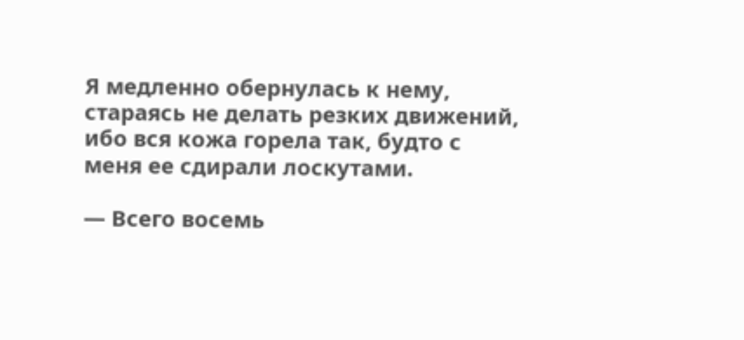Я медленно обернулась к нему, стараясь не делать резких движений, ибо вся кожа горела так, будто с меня ее сдирали лоскутами.

— Всего восемь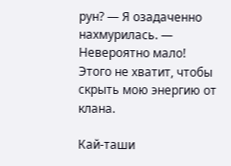рун? — Я озадаченно нахмурилась. — Невероятно мало! Этого не хватит, чтобы скрыть мою энергию от клана.

Кай-таши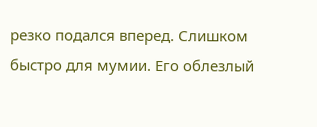резко подался вперед. Слишком быстро для мумии. Его облезлый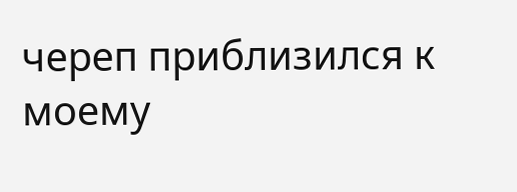череп приблизился к моему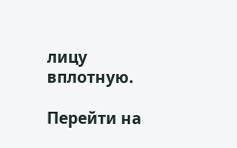лицу вплотную.

Перейти на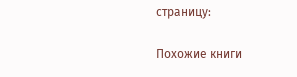страницу:

Похожие книги